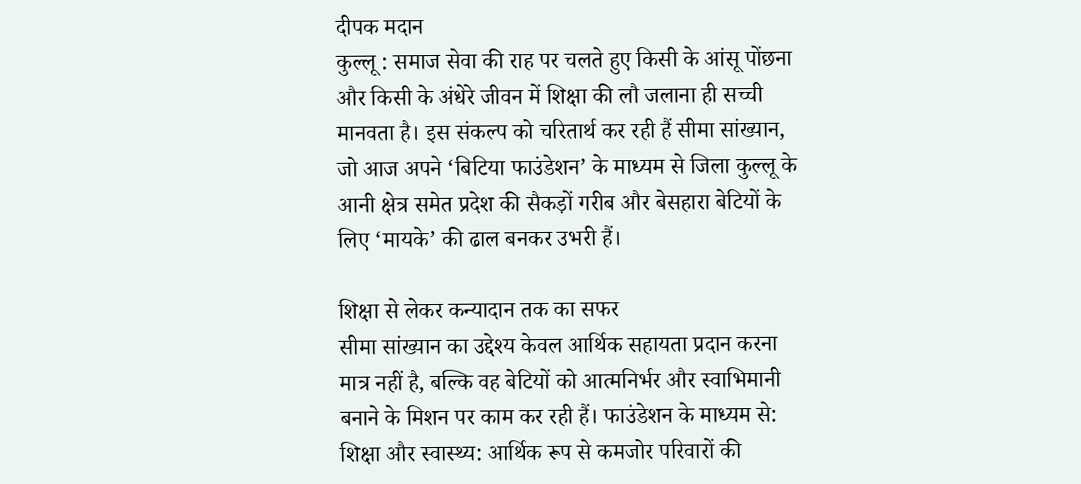दीपक मदान
कुल्लू : समाज सेवा की राह पर चलते हुए किसी के आंसू पोंछना और किसी के अंधेरे जीवन में शिक्षा की लौ जलाना ही सच्ची मानवता है। इस संकल्प को चरितार्थ कर रही हैं सीमा सांख्यान, जो आज अपने ‘बिटिया फाउंडेशन’ के माध्यम से जिला कुल्लू के आनी क्षेत्र समेत प्रदेश की सैकड़ों गरीब और बेसहारा बेटियों के लिए ‘मायके’ की ढाल बनकर उभरी हैं।

शिक्षा से लेकर कन्यादान तक का सफर
सीमा सांख्यान का उद्देश्य केवल आर्थिक सहायता प्रदान करना मात्र नहीं है, बल्कि वह बेटियों को आत्मनिर्भर और स्वाभिमानी बनाने के मिशन पर काम कर रही हैं। फाउंडेशन के माध्यम से:
शिक्षा और स्वास्थ्य: आर्थिक रूप से कमजोर परिवारों की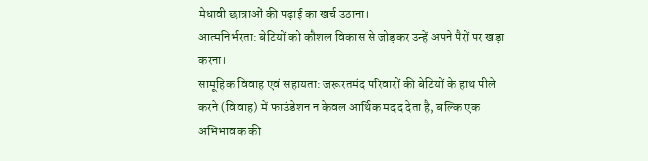मेधावी छात्राओं की पढ़ाई का खर्च उठाना।
आत्मनिर्भरता: बेटियों को कौशल विकास से जोड़कर उन्हें अपने पैरों पर खड़ा करना।
सामूहिक विवाह एवं सहायता: जरूरतमंद परिवारों की बेटियों के हाथ पीले करने (विवाह) में फाउंडेशन न केवल आर्थिक मदद देता है, बल्कि एक अभिभावक की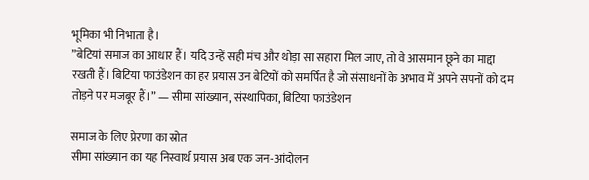भूमिका भी निभाता है।
”बेटियां समाज का आधार हैं। यदि उन्हें सही मंच और थोड़ा सा सहारा मिल जाए, तो वे आसमान छूने का माद्दा रखती हैं। बिटिया फाउंडेशन का हर प्रयास उन बेटियों को समर्पित है जो संसाधनों के अभाव में अपने सपनों को दम तोड़ने पर मजबूर हैं।” — सीमा सांख्यान, संस्थापिका, बिटिया फाउंडेशन

समाज के लिए प्रेरणा का स्रोत
सीमा सांख्यान का यह निस्वार्थ प्रयास अब एक जन-आंदोलन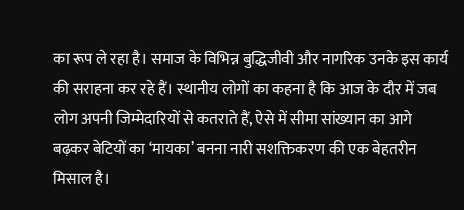का रूप ले रहा है। समाज के विभिन्न बुद्धिजीवी और नागरिक उनके इस कार्य की सराहना कर रहे हैं। स्थानीय लोगों का कहना है कि आज के दौर में जब लोग अपनी जिम्मेदारियों से कतराते हैं, ऐसे में सीमा सांख्यान का आगे बढ़कर बेटियों का ‘मायका’ बनना नारी सशक्तिकरण की एक बेहतरीन मिसाल है।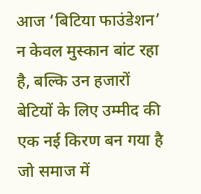आज ‘बिटिया फाउंडेशन’ न केवल मुस्कान बांट रहा है, बल्कि उन हजारों बेटियों के लिए उम्मीद की एक नई किरण बन गया है जो समाज में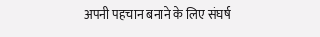अपनी पहचान बनाने के लिए संघर्ष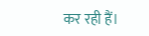कर रही हैं।